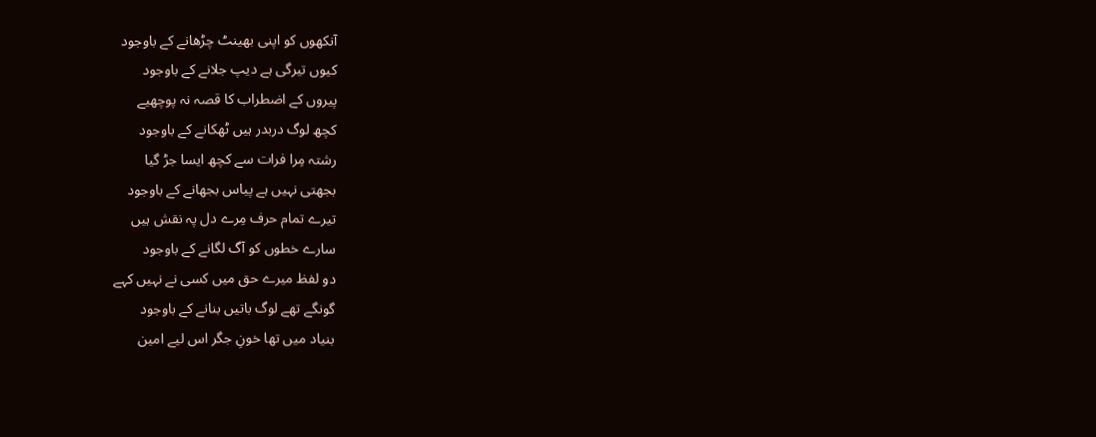آنکھوں کو اپنی بھینٹ چڑھانے کے باوجود
کیوں تیرگی ہے دیپ جلانے کے باوجود
پیروں کے اضطراب کا قصہ نہ پوچھیے
کچھ لوگ دربدر ہیں ٹھکانے کے باوجود
رشتہ مِرا فرات سے کچھ ایسا جڑ گیا
بجھتی نہیں ہے پیاس بجھانے کے باوجود
تیرے تمام حرف مِرے دل پہ نقش ہیں
سارے خطوں کو آگ لگانے کے باوجود
دو لفظ میرے حق میں کسی نے نہیں کہے
گونگے تھے لوگ باتیں بنانے کے باوجود
بنیاد میں تھا خونِ جگر اس لیے امین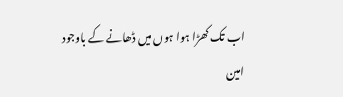اب تک کھڑا ہوا ہوں میں ڈھانے کے باوجود
امین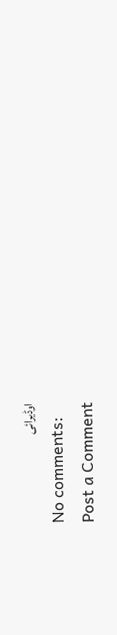اوڈیرائی
No comments:
Post a Comment